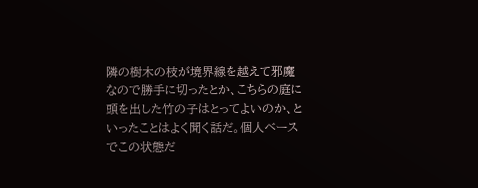隣の樹木の枝が境界線を越えて邪魔なので勝手に切ったとか、こちらの庭に頭を出した竹の子はとってよいのか、といったことはよく聞く話だ。個人ベースでこの状態だ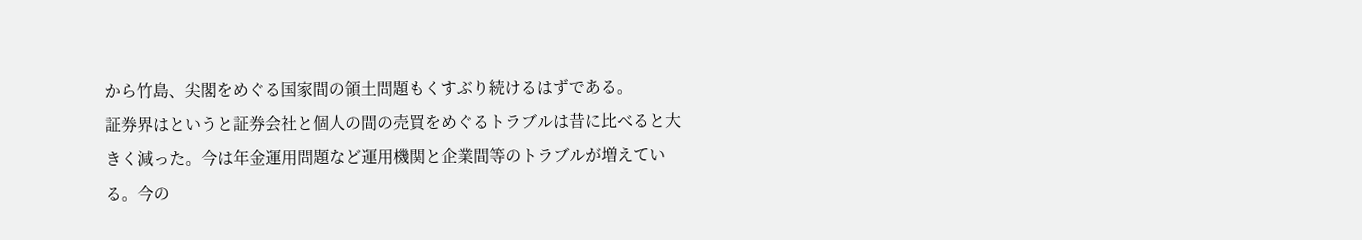から竹島、尖閣をめぐる国家間の領土問題もくすぶり続けるはずである。
証券界はというと証券会社と個人の間の売買をめぐるトラブルは昔に比べると大きく減った。今は年金運用問題など運用機関と企業間等のトラブルが増えている。今の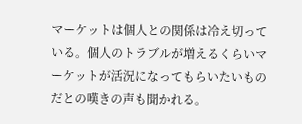マーケットは個人との関係は冷え切っている。個人のトラブルが増えるくらいマーケットが活況になってもらいたいものだとの嘆きの声も聞かれる。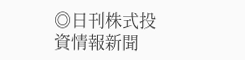◎日刊株式投資情報新聞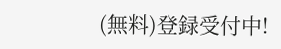(無料)登録受付中!